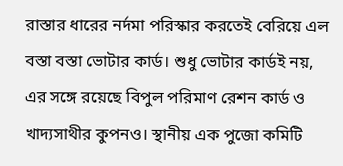রাস্তার ধারের নর্দমা পরিস্কার করতেই বেরিয়ে এল বস্তা বস্তা ভোটার কার্ড। শুধু ভোটার কার্ডই নয়, এর সঙ্গে রয়েছে বিপুল পরিমাণ রেশন কার্ড ও খাদ্যসাথীর কুপনও। স্থানীয় এক পুজো কমিটি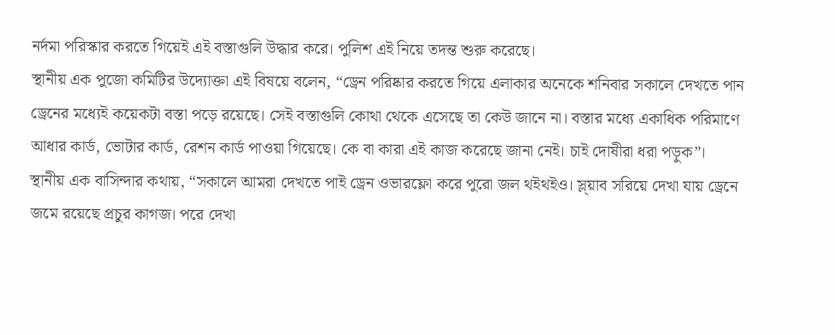নর্দমা পরিস্কার করতে গিয়েই এই বস্তাগুলি উদ্ধার করে। পুলিশ এই নিয়ে তদন্ত শুরু করেছে।
স্থানীয় এক পুজো কমিটির উদ্যোক্তা এই বিষয়ে বলেন, “ড্রেন পরিষ্কার করতে গিয়ে এলাকার অনেকে শনিবার সকালে দেখতে পান ড্রেনের মধ্যেই কয়েকটা বস্তা পড়ে রয়েছে। সেই বস্তাগুলি কোথা থেকে এসেছে তা কেউ জানে না। বস্তার মধ্যে একাধিক পরিমাণে আধার কার্ড, ভোটার কার্ড, রেশন কার্ড পাওয়া গিয়েছে। কে বা কারা এই কাজ করেছে জানা নেই। চাই দোষীরা ধরা পড়ুক”।
স্থানীয় এক বাসিন্দার কথায়, “সকালে আমরা দেখতে পাই ড্রেন ওভারফ্লো করে পুরো জল থইথইও। স্ল্য়াব সরিয়ে দেখা যায় ড্রেনে জমে রয়েছে প্রচুর কাগজ। পরে দেখা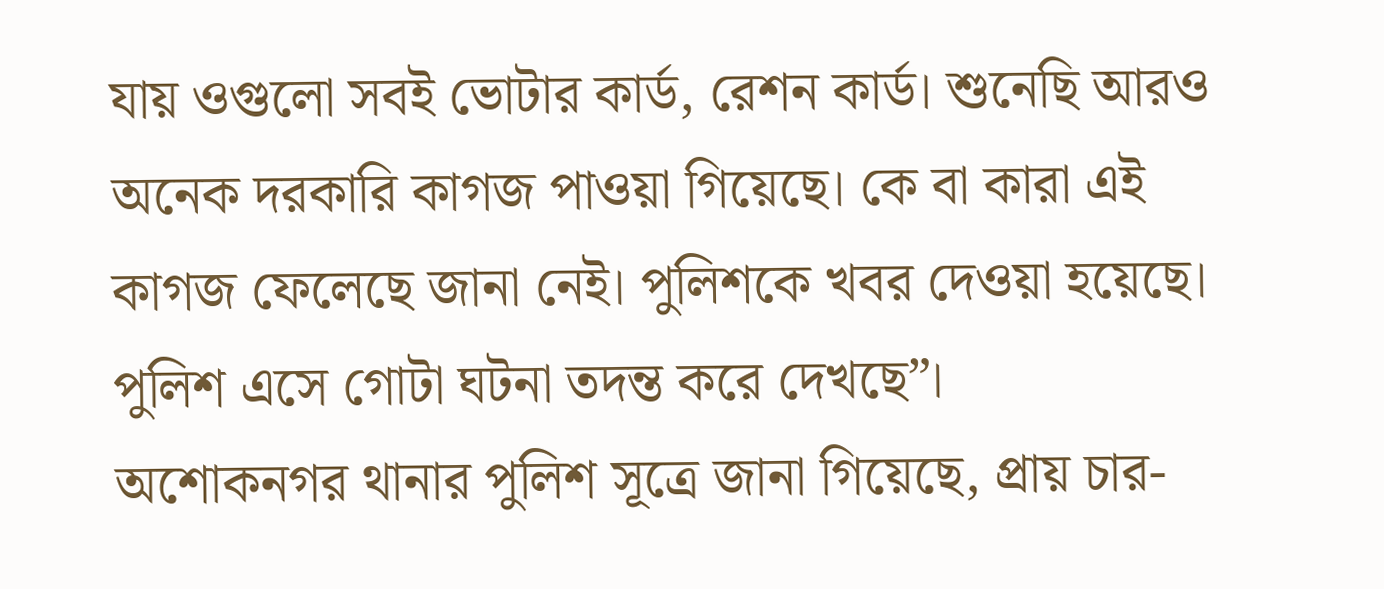যায় ওগুলো সবই ভোটার কার্ড, রেশন কার্ড। শুনেছি আরও অনেক দরকারি কাগজ পাওয়া গিয়েছে। কে বা কারা এই কাগজ ফেলেছে জানা নেই। পুলিশকে খবর দেওয়া হয়েছে। পুলিশ এসে গোটা ঘটনা তদন্ত করে দেখছে”।
অশোকনগর থানার পুলিশ সূত্রে জানা গিয়েছে, প্রায় চার-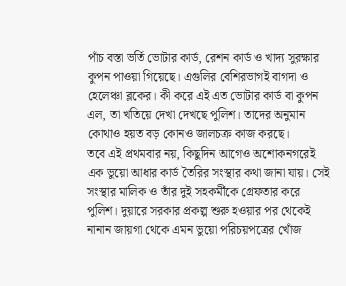পাঁচ বস্তা ভর্তি ভোটার কার্ড, রেশন কার্ড ও খাদ্য সুরক্ষার কুপন পাওয়া গিয়েছে। এগুলির বেশিরভাগই বাগদা ও হেলেঞ্চা ব্লকের। কী করে এই এত ভোটার কার্ড বা কুপন এল, তা খতিয়ে দেখা দেখছে পুলিশ। তাদের অনুমান কোথাও হয়ত বড় কোনও জালচক্র কাজ করছে।
তবে এই প্রথমবার নয়, কিছুদিন আগেও অশোকনগরেই এক ভুয়ো আধার কার্ড তৈরির সংস্থার কথা জানা যায়। সেই সংস্থার মালিক ও তাঁর দুই সহকর্মীকে গ্রেফতার করে পুলিশ। দুয়ারে সরকার প্রকল্প শুরু হওয়ার পর থেকেই নানান জায়গা থেকে এমন ভুয়ো পরিচয়পত্রের খোঁজ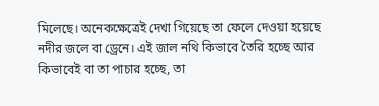মিলেছে। অনেকক্ষেত্রেই দেখা গিয়েছে তা ফেলে দেওয়া হয়েছে নদীর জলে বা ড্রেনে। এই জাল নথি কিভাবে তৈরি হচ্ছে আর কিভাবেই বা তা পাচার হচ্ছে, তা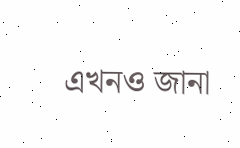এখনও জানা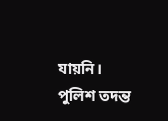যায়নি। পুলিশ তদন্ত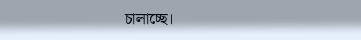চালাচ্ছে।